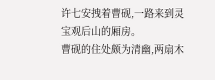许七安拽着曹砚,一路来到灵宝观后山的厢房。
曹砚的住处颇为清幽,两扇木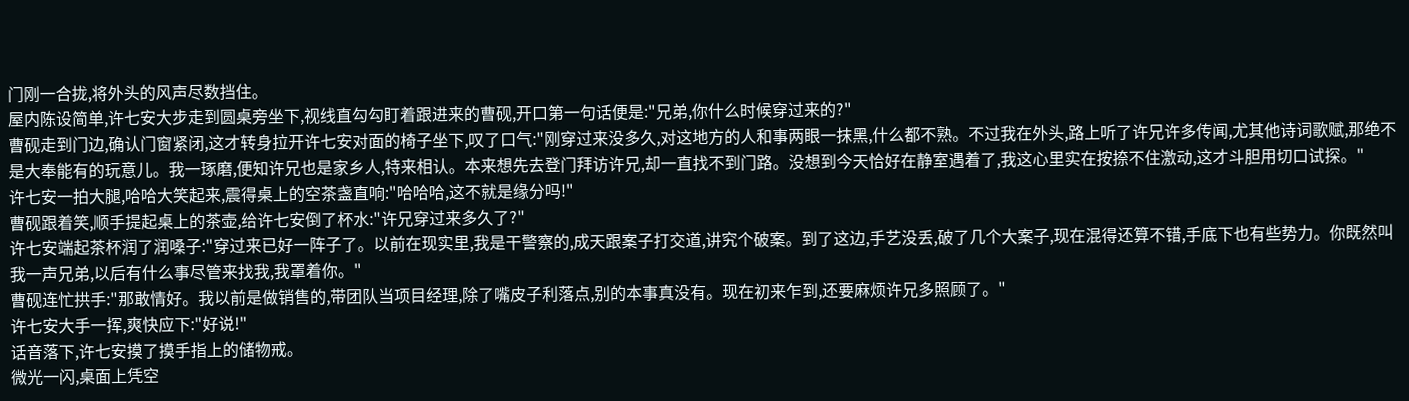门刚一合拢,将外头的风声尽数挡住。
屋内陈设简单,许七安大步走到圆桌旁坐下,视线直勾勾盯着跟进来的曹砚,开口第一句话便是:"兄弟,你什么时候穿过来的?"
曹砚走到门边,确认门窗紧闭,这才转身拉开许七安对面的椅子坐下,叹了口气:"刚穿过来没多久,对这地方的人和事两眼一抹黑,什么都不熟。不过我在外头,路上听了许兄许多传闻,尤其他诗词歌赋,那绝不是大奉能有的玩意儿。我一琢磨,便知许兄也是家乡人,特来相认。本来想先去登门拜访许兄,却一直找不到门路。没想到今天恰好在静室遇着了,我这心里实在按捺不住激动,这才斗胆用切口试探。"
许七安一拍大腿,哈哈大笑起来,震得桌上的空茶盏直响:"哈哈哈,这不就是缘分吗!"
曹砚跟着笑,顺手提起桌上的茶壶,给许七安倒了杯水:"许兄穿过来多久了?"
许七安端起茶杯润了润嗓子:"穿过来已好一阵子了。以前在现实里,我是干警察的,成天跟案子打交道,讲究个破案。到了这边,手艺没丢,破了几个大案子,现在混得还算不错,手底下也有些势力。你既然叫我一声兄弟,以后有什么事尽管来找我,我罩着你。"
曹砚连忙拱手:"那敢情好。我以前是做销售的,带团队当项目经理,除了嘴皮子利落点,别的本事真没有。现在初来乍到,还要麻烦许兄多照顾了。"
许七安大手一挥,爽快应下:"好说!"
话音落下,许七安摸了摸手指上的储物戒。
微光一闪,桌面上凭空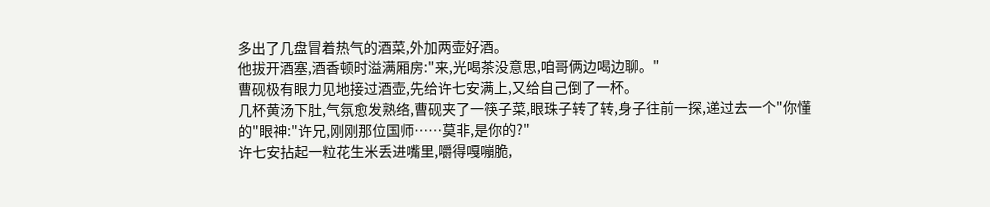多出了几盘冒着热气的酒菜,外加两壶好酒。
他拔开酒塞,酒香顿时溢满厢房:"来,光喝茶没意思,咱哥俩边喝边聊。"
曹砚极有眼力见地接过酒壶,先给许七安满上,又给自己倒了一杯。
几杯黄汤下肚,气氛愈发熟络,曹砚夹了一筷子菜,眼珠子转了转,身子往前一探,递过去一个"你懂的"眼神:"许兄,刚刚那位国师……莫非,是你的?"
许七安拈起一粒花生米丢进嘴里,嚼得嘎嘣脆,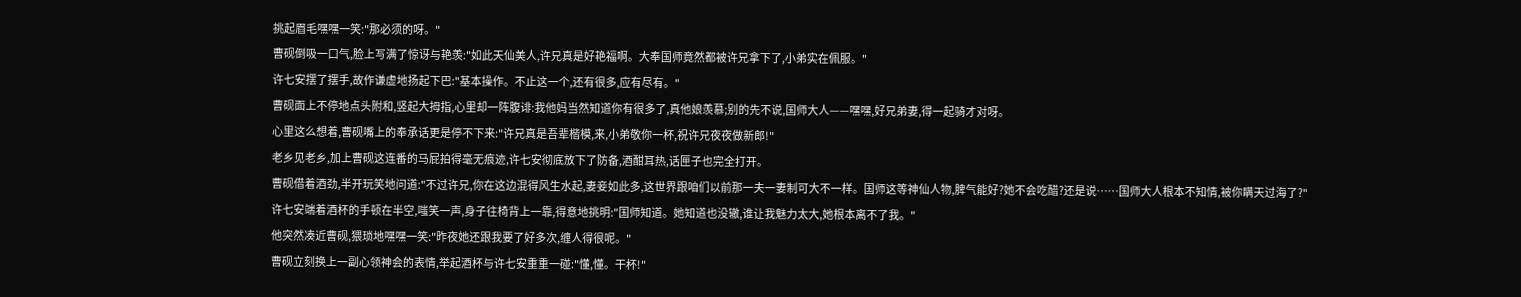挑起眉毛嘿嘿一笑:"那必须的呀。"
曹砚倒吸一口气,脸上写满了惊讶与艳羡:"如此天仙美人,许兄真是好艳福啊。大奉国师竟然都被许兄拿下了,小弟实在佩服。"
许七安摆了摆手,故作谦虚地扬起下巴:"基本操作。不止这一个,还有很多,应有尽有。"
曹砚面上不停地点头附和,竖起大拇指,心里却一阵腹诽:我他妈当然知道你有很多了,真他娘羡慕;别的先不说,国师大人——嘿嘿,好兄弟妻,得一起骑才对呀。
心里这么想着,曹砚嘴上的奉承话更是停不下来:"许兄真是吾辈楷模,来,小弟敬你一杯,祝许兄夜夜做新郎!"
老乡见老乡,加上曹砚这连番的马屁拍得毫无痕迹,许七安彻底放下了防备,酒酣耳热,话匣子也完全打开。
曹砚借着酒劲,半开玩笑地问道:"不过许兄,你在这边混得风生水起,妻妾如此多,这世界跟咱们以前那一夫一妻制可大不一样。国师这等神仙人物,脾气能好?她不会吃醋?还是说……国师大人根本不知情,被你瞒天过海了?"
许七安端着酒杯的手顿在半空,嗤笑一声,身子往椅背上一靠,得意地挑明:"国师知道。她知道也没辙,谁让我魅力太大,她根本离不了我。"
他突然凑近曹砚,猥琐地嘿嘿一笑:"昨夜她还跟我要了好多次,缠人得很呢。"
曹砚立刻换上一副心领神会的表情,举起酒杯与许七安重重一碰:"懂,懂。干杯!"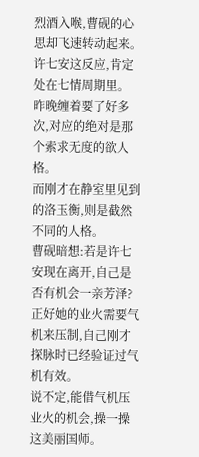烈酒入喉,曹砚的心思却飞速转动起来。
许七安这反应,肯定处在七情周期里。
昨晚缠着要了好多次,对应的绝对是那个索求无度的欲人格。
而刚才在静室里见到的洛玉衡,则是截然不同的人格。
曹砚暗想:若是许七安现在离开,自己是否有机会一亲芳泽?
正好她的业火需要气机来压制,自己刚才探脉时已经验证过气机有效。
说不定,能借气机压业火的机会,操一操这美丽国师。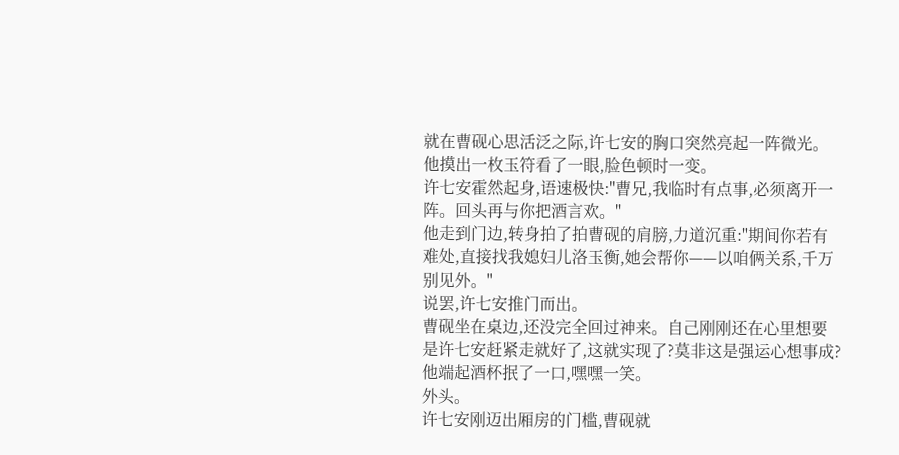就在曹砚心思活泛之际,许七安的胸口突然亮起一阵微光。他摸出一枚玉符看了一眼,脸色顿时一变。
许七安霍然起身,语速极快:"曹兄,我临时有点事,必须离开一阵。回头再与你把酒言欢。"
他走到门边,转身拍了拍曹砚的肩膀,力道沉重:"期间你若有难处,直接找我媳妇儿洛玉衡,她会帮你——以咱俩关系,千万别见外。"
说罢,许七安推门而出。
曹砚坐在桌边,还没完全回过神来。自己刚刚还在心里想要是许七安赶紧走就好了,这就实现了?莫非这是强运心想事成?
他端起酒杯抿了一口,嘿嘿一笑。
外头。
许七安刚迈出厢房的门槛,曹砚就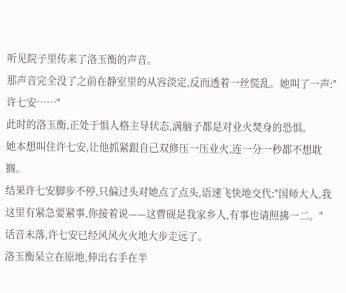听见院子里传来了洛玉衡的声音。
那声音完全没了之前在静室里的从容淡定,反而透着一丝慌乱。她叫了一声:"许七安……"
此时的洛玉衡,正处于惧人格主导状态,满脑子都是对业火焚身的恐惧。
她本想叫住许七安,让他抓紧跟自己双修压一压业火,连一分一秒都不想耽搁。
结果许七安脚步不停,只偏过头对她点了点头,语速飞快地交代:"国师大人,我这里有紧急要紧事,你接着说——这曹砚是我家乡人,有事也请照拂一二。"
话音未落,许七安已经风风火火地大步走远了。
洛玉衡呆立在原地,伸出右手在半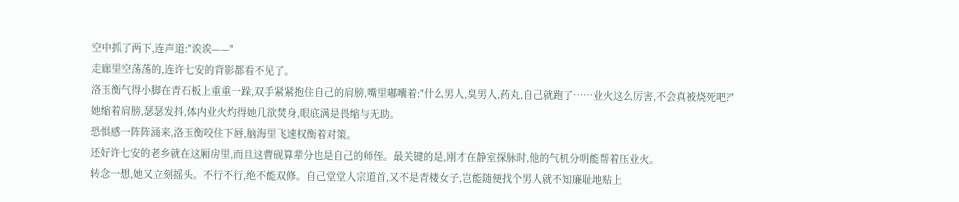空中抓了两下,连声道:"诶诶——"
走廊里空荡荡的,连许七安的背影都看不见了。
洛玉衡气得小脚在青石板上重重一跺,双手紧紧抱住自己的肩膀,嘴里嘟囔着:"什么男人,臭男人,药丸,自己就跑了……业火这么厉害,不会真被烧死吧?"
她缩着肩膀,瑟瑟发抖,体内业火灼得她几欲焚身,眼底满是畏缩与无助。
恐惧感一阵阵涌来,洛玉衡咬住下唇,脑海里飞速权衡着对策。
还好许七安的老乡就在这厢房里,而且这曹砚算辈分也是自己的师侄。最关键的是,刚才在静室探脉时,他的气机分明能帮着压业火。
转念一想,她又立刻摇头。不行不行,绝不能双修。自己堂堂人宗道首,又不是青楼女子,岂能随便找个男人就不知廉耻地贴上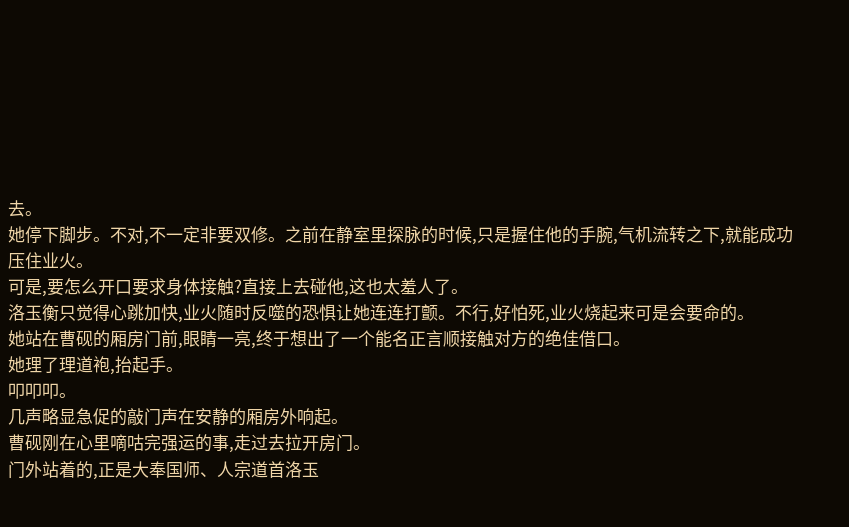去。
她停下脚步。不对,不一定非要双修。之前在静室里探脉的时候,只是握住他的手腕,气机流转之下,就能成功压住业火。
可是,要怎么开口要求身体接触?直接上去碰他,这也太羞人了。
洛玉衡只觉得心跳加快,业火随时反噬的恐惧让她连连打颤。不行,好怕死,业火烧起来可是会要命的。
她站在曹砚的厢房门前,眼睛一亮,终于想出了一个能名正言顺接触对方的绝佳借口。
她理了理道袍,抬起手。
叩叩叩。
几声略显急促的敲门声在安静的厢房外响起。
曹砚刚在心里嘀咕完强运的事,走过去拉开房门。
门外站着的,正是大奉国师、人宗道首洛玉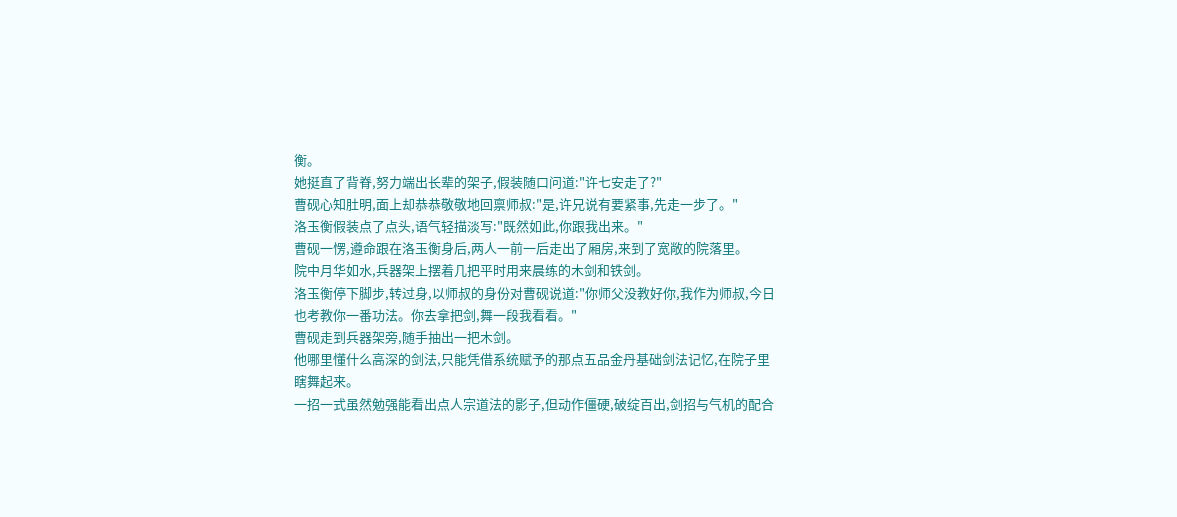衡。
她挺直了背脊,努力端出长辈的架子,假装随口问道:"许七安走了?"
曹砚心知肚明,面上却恭恭敬敬地回禀师叔:"是,许兄说有要紧事,先走一步了。"
洛玉衡假装点了点头,语气轻描淡写:"既然如此,你跟我出来。"
曹砚一愣,遵命跟在洛玉衡身后,两人一前一后走出了厢房,来到了宽敞的院落里。
院中月华如水,兵器架上摆着几把平时用来晨练的木剑和铁剑。
洛玉衡停下脚步,转过身,以师叔的身份对曹砚说道:"你师父没教好你,我作为师叔,今日也考教你一番功法。你去拿把剑,舞一段我看看。"
曹砚走到兵器架旁,随手抽出一把木剑。
他哪里懂什么高深的剑法,只能凭借系统赋予的那点五品金丹基础剑法记忆,在院子里瞎舞起来。
一招一式虽然勉强能看出点人宗道法的影子,但动作僵硬,破绽百出,剑招与气机的配合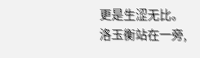更是生涩无比。
洛玉衡站在一旁,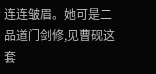连连皱眉。她可是二品道门剑修,见曹砚这套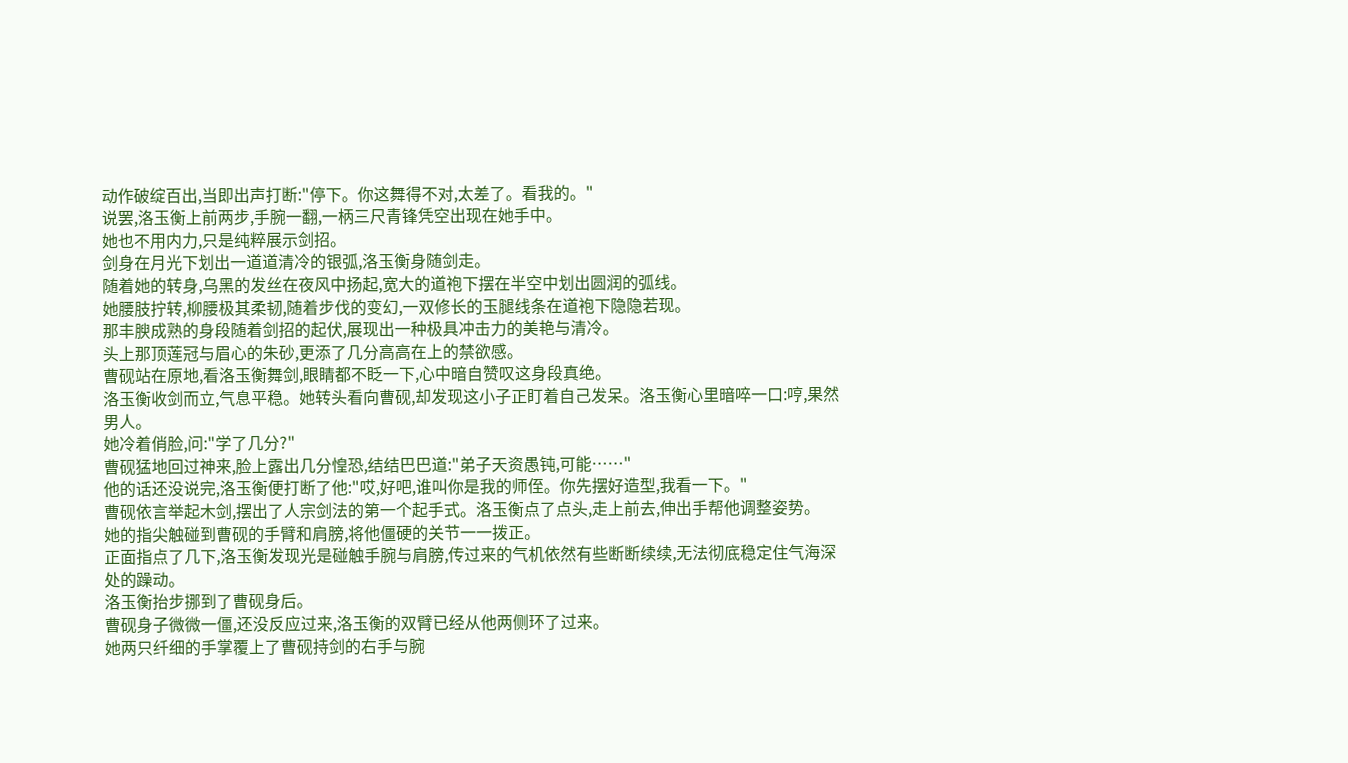动作破绽百出,当即出声打断:"停下。你这舞得不对,太差了。看我的。"
说罢,洛玉衡上前两步,手腕一翻,一柄三尺青锋凭空出现在她手中。
她也不用内力,只是纯粹展示剑招。
剑身在月光下划出一道道清冷的银弧,洛玉衡身随剑走。
随着她的转身,乌黑的发丝在夜风中扬起,宽大的道袍下摆在半空中划出圆润的弧线。
她腰肢拧转,柳腰极其柔韧,随着步伐的变幻,一双修长的玉腿线条在道袍下隐隐若现。
那丰腴成熟的身段随着剑招的起伏,展现出一种极具冲击力的美艳与清冷。
头上那顶莲冠与眉心的朱砂,更添了几分高高在上的禁欲感。
曹砚站在原地,看洛玉衡舞剑,眼睛都不眨一下,心中暗自赞叹这身段真绝。
洛玉衡收剑而立,气息平稳。她转头看向曹砚,却发现这小子正盯着自己发呆。洛玉衡心里暗啐一口:哼,果然男人。
她冷着俏脸,问:"学了几分?"
曹砚猛地回过神来,脸上露出几分惶恐,结结巴巴道:"弟子天资愚钝,可能……"
他的话还没说完,洛玉衡便打断了他:"哎,好吧,谁叫你是我的师侄。你先摆好造型,我看一下。"
曹砚依言举起木剑,摆出了人宗剑法的第一个起手式。洛玉衡点了点头,走上前去,伸出手帮他调整姿势。
她的指尖触碰到曹砚的手臂和肩膀,将他僵硬的关节一一拨正。
正面指点了几下,洛玉衡发现光是碰触手腕与肩膀,传过来的气机依然有些断断续续,无法彻底稳定住气海深处的躁动。
洛玉衡抬步挪到了曹砚身后。
曹砚身子微微一僵,还没反应过来,洛玉衡的双臂已经从他两侧环了过来。
她两只纤细的手掌覆上了曹砚持剑的右手与腕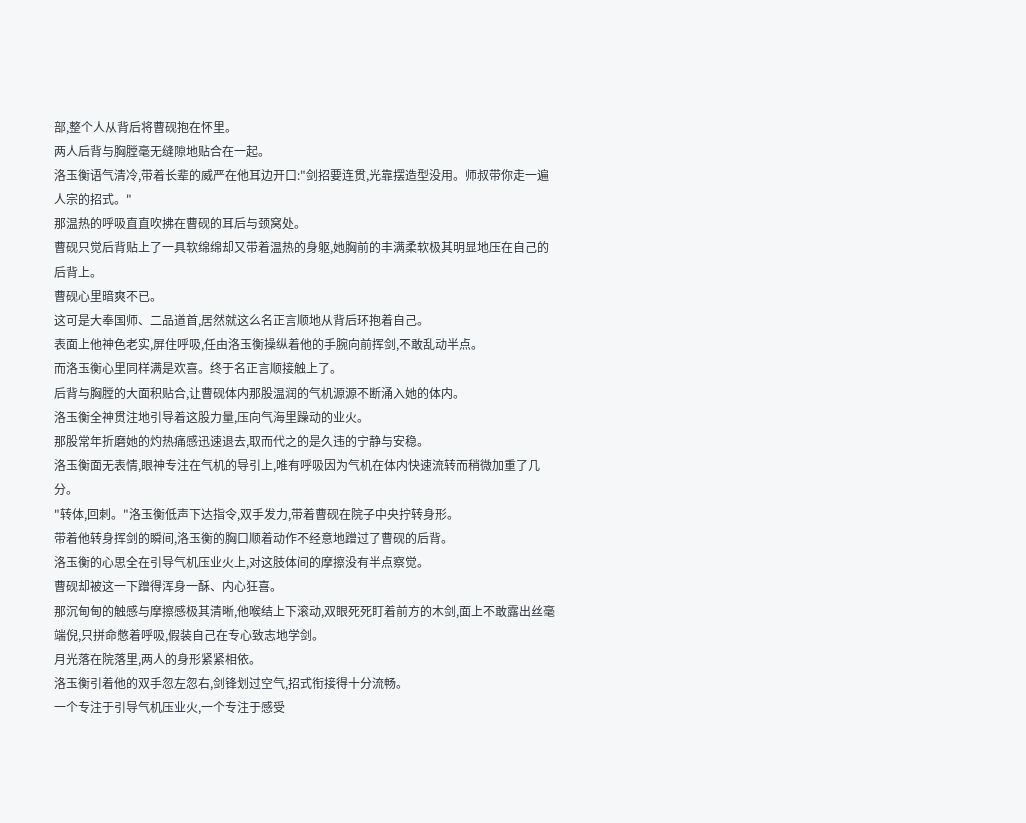部,整个人从背后将曹砚抱在怀里。
两人后背与胸膛毫无缝隙地贴合在一起。
洛玉衡语气清冷,带着长辈的威严在他耳边开口:"剑招要连贯,光靠摆造型没用。师叔带你走一遍人宗的招式。"
那温热的呼吸直直吹拂在曹砚的耳后与颈窝处。
曹砚只觉后背贴上了一具软绵绵却又带着温热的身躯,她胸前的丰满柔软极其明显地压在自己的后背上。
曹砚心里暗爽不已。
这可是大奉国师、二品道首,居然就这么名正言顺地从背后环抱着自己。
表面上他神色老实,屏住呼吸,任由洛玉衡操纵着他的手腕向前挥剑,不敢乱动半点。
而洛玉衡心里同样满是欢喜。终于名正言顺接触上了。
后背与胸膛的大面积贴合,让曹砚体内那股温润的气机源源不断涌入她的体内。
洛玉衡全神贯注地引导着这股力量,压向气海里躁动的业火。
那股常年折磨她的灼热痛感迅速退去,取而代之的是久违的宁静与安稳。
洛玉衡面无表情,眼神专注在气机的导引上,唯有呼吸因为气机在体内快速流转而稍微加重了几分。
"转体,回刺。"洛玉衡低声下达指令,双手发力,带着曹砚在院子中央拧转身形。
带着他转身挥剑的瞬间,洛玉衡的胸口顺着动作不经意地蹭过了曹砚的后背。
洛玉衡的心思全在引导气机压业火上,对这肢体间的摩擦没有半点察觉。
曹砚却被这一下蹭得浑身一酥、内心狂喜。
那沉甸甸的触感与摩擦感极其清晰,他喉结上下滚动,双眼死死盯着前方的木剑,面上不敢露出丝毫端倪,只拼命憋着呼吸,假装自己在专心致志地学剑。
月光落在院落里,两人的身形紧紧相依。
洛玉衡引着他的双手忽左忽右,剑锋划过空气,招式衔接得十分流畅。
一个专注于引导气机压业火,一个专注于感受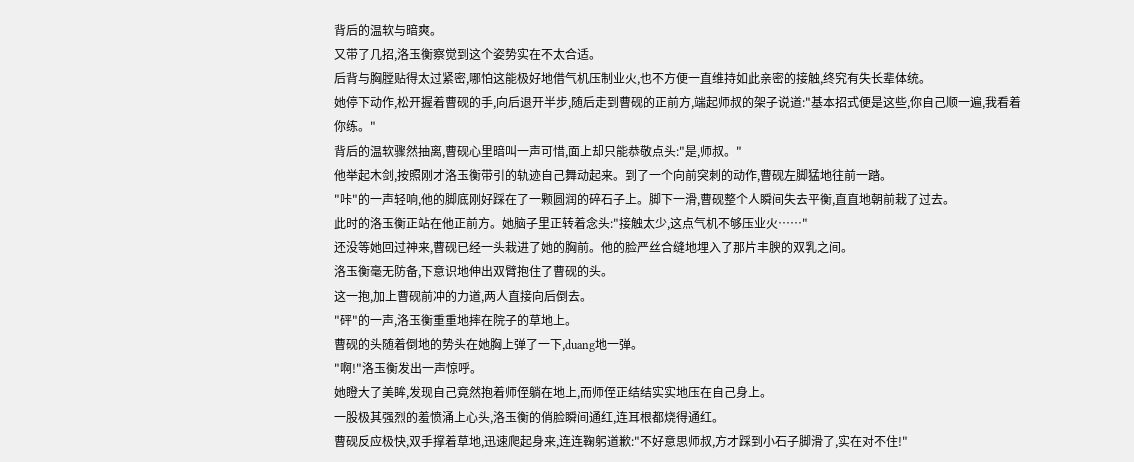背后的温软与暗爽。
又带了几招,洛玉衡察觉到这个姿势实在不太合适。
后背与胸膛贴得太过紧密,哪怕这能极好地借气机压制业火,也不方便一直维持如此亲密的接触,终究有失长辈体统。
她停下动作,松开握着曹砚的手,向后退开半步,随后走到曹砚的正前方,端起师叔的架子说道:"基本招式便是这些,你自己顺一遍,我看着你练。"
背后的温软骤然抽离,曹砚心里暗叫一声可惜,面上却只能恭敬点头:"是,师叔。"
他举起木剑,按照刚才洛玉衡带引的轨迹自己舞动起来。到了一个向前突刺的动作,曹砚左脚猛地往前一踏。
"咔"的一声轻响,他的脚底刚好踩在了一颗圆润的碎石子上。脚下一滑,曹砚整个人瞬间失去平衡,直直地朝前栽了过去。
此时的洛玉衡正站在他正前方。她脑子里正转着念头:"接触太少,这点气机不够压业火……"
还没等她回过神来,曹砚已经一头栽进了她的胸前。他的脸严丝合缝地埋入了那片丰腴的双乳之间。
洛玉衡毫无防备,下意识地伸出双臂抱住了曹砚的头。
这一抱,加上曹砚前冲的力道,两人直接向后倒去。
"砰"的一声,洛玉衡重重地摔在院子的草地上。
曹砚的头随着倒地的势头在她胸上弹了一下,duang地一弹。
"啊!"洛玉衡发出一声惊呼。
她瞪大了美眸,发现自己竟然抱着师侄躺在地上,而师侄正结结实实地压在自己身上。
一股极其强烈的羞愤涌上心头,洛玉衡的俏脸瞬间通红,连耳根都烧得通红。
曹砚反应极快,双手撑着草地,迅速爬起身来,连连鞠躬道歉:"不好意思师叔,方才踩到小石子脚滑了,实在对不住!"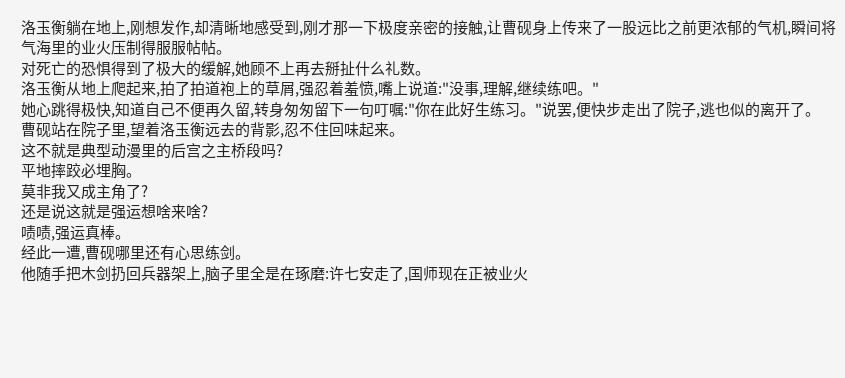洛玉衡躺在地上,刚想发作,却清晰地感受到,刚才那一下极度亲密的接触,让曹砚身上传来了一股远比之前更浓郁的气机,瞬间将气海里的业火压制得服服帖帖。
对死亡的恐惧得到了极大的缓解,她顾不上再去掰扯什么礼数。
洛玉衡从地上爬起来,拍了拍道袍上的草屑,强忍着羞愤,嘴上说道:"没事,理解,继续练吧。"
她心跳得极快,知道自己不便再久留,转身匆匆留下一句叮嘱:"你在此好生练习。"说罢,便快步走出了院子,逃也似的离开了。
曹砚站在院子里,望着洛玉衡远去的背影,忍不住回味起来。
这不就是典型动漫里的后宫之主桥段吗?
平地摔跤必埋胸。
莫非我又成主角了?
还是说这就是强运想啥来啥?
啧啧,强运真棒。
经此一遭,曹砚哪里还有心思练剑。
他随手把木剑扔回兵器架上,脑子里全是在琢磨:许七安走了,国师现在正被业火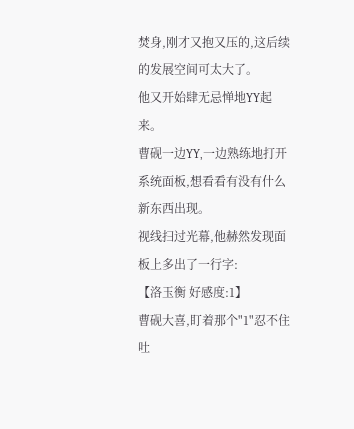焚身,刚才又抱又压的,这后续的发展空间可太大了。
他又开始肆无忌惮地YY起来。
曹砚一边YY,一边熟练地打开系统面板,想看看有没有什么新东西出现。
视线扫过光幕,他赫然发现面板上多出了一行字:
【洛玉衡 好感度:1】
曹砚大喜,盯着那个"1"忍不住吐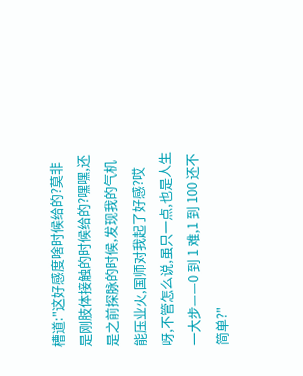槽道:"这好感度啥时候给的?莫非是刚肢体接触的时候给的?嘿嘿,还是之前探脉的时候,发现我的气机能压业火,国师对我起了好感?哎呀,不管怎么说,虽只一点,也是人生一大步——0 到 1 难,1 到 100 还不简单?"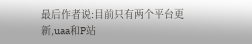最后作者说:目前只有两个平台更新,uaa和P站